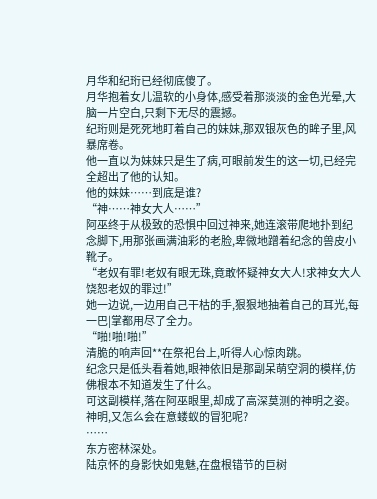月华和纪珩已经彻底傻了。
月华抱着女儿温软的小身体,感受着那淡淡的金色光晕,大脑一片空白,只剩下无尽的震撼。
纪珩则是死死地盯着自己的妹妹,那双银灰色的眸子里,风暴席卷。
他一直以为妹妹只是生了病,可眼前发生的这一切,已经完全超出了他的认知。
他的妹妹……到底是谁?
“神……神女大人……”
阿巫终于从极致的恐惧中回过神来,她连滚带爬地扑到纪念脚下,用那张画满油彩的老脸,卑微地蹭着纪念的兽皮小靴子。
“老奴有罪!老奴有眼无珠,竟敢怀疑神女大人!求神女大人饶恕老奴的罪过!”
她一边说,一边用自己干枯的手,狠狠地抽着自己的耳光,每一巴|掌都用尽了全力。
“啪!啪!啪!”
清脆的响声回**在祭祀台上,听得人心惊肉跳。
纪念只是低头看着她,眼神依旧是那副呆萌空洞的模样,仿佛根本不知道发生了什么。
可这副模样,落在阿巫眼里,却成了高深莫测的神明之姿。
神明,又怎么会在意蝼蚁的冒犯呢?
……
东方密林深处。
陆京怀的身影快如鬼魅,在盘根错节的巨树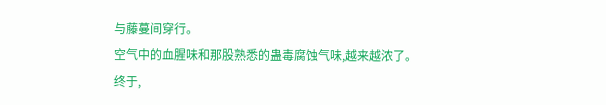与藤蔓间穿行。
空气中的血腥味和那股熟悉的蛊毒腐蚀气味,越来越浓了。
终于,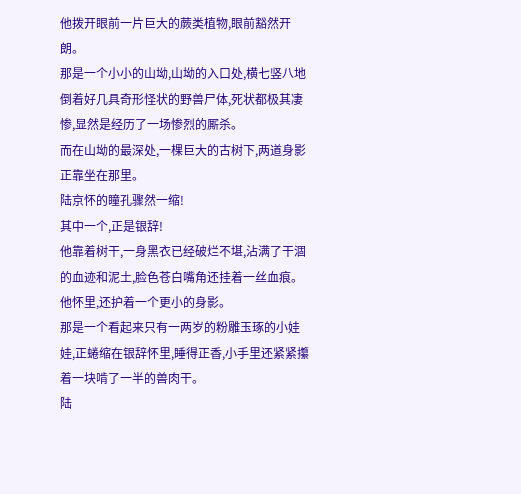他拨开眼前一片巨大的蕨类植物,眼前豁然开朗。
那是一个小小的山坳,山坳的入口处,横七竖八地倒着好几具奇形怪状的野兽尸体,死状都极其凄惨,显然是经历了一场惨烈的厮杀。
而在山坳的最深处,一棵巨大的古树下,两道身影正靠坐在那里。
陆京怀的瞳孔骤然一缩!
其中一个,正是银辞!
他靠着树干,一身黑衣已经破烂不堪,沾满了干涸的血迹和泥土,脸色苍白嘴角还挂着一丝血痕。
他怀里,还护着一个更小的身影。
那是一个看起来只有一两岁的粉雕玉琢的小娃娃,正蜷缩在银辞怀里,睡得正香,小手里还紧紧攥着一块啃了一半的兽肉干。
陆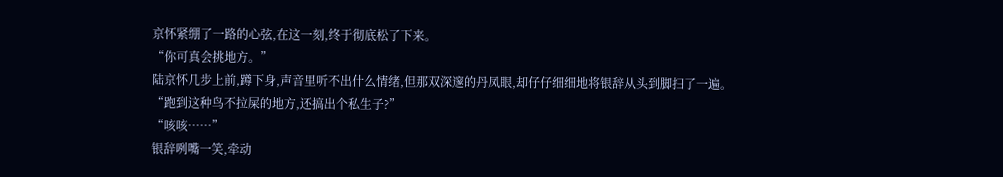京怀紧绷了一路的心弦,在这一刻,终于彻底松了下来。
“你可真会挑地方。”
陆京怀几步上前,蹲下身,声音里听不出什么情绪,但那双深邃的丹凤眼,却仔仔细细地将银辞从头到脚扫了一遍。
“跑到这种鸟不拉屎的地方,还搞出个私生子?”
“咳咳……”
银辞咧嘴一笑,牵动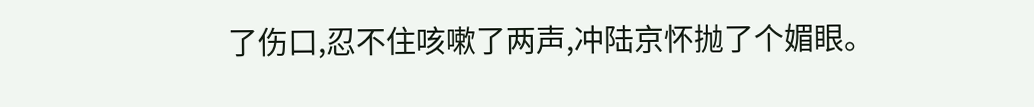了伤口,忍不住咳嗽了两声,冲陆京怀抛了个媚眼。